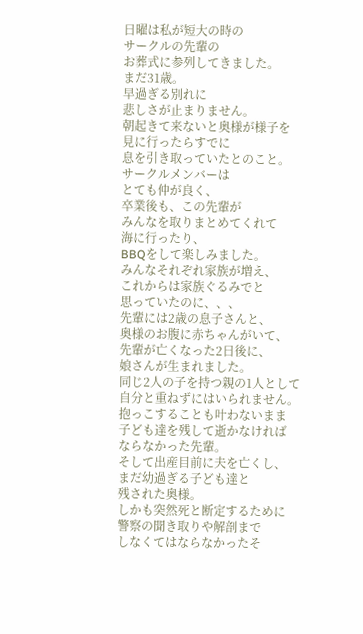日曜は私が短大の時の
サークルの先輩の
お葬式に参列してきました。
まだ31歳。
早過ぎる別れに
悲しさが止まりません。
朝起きて来ないと奥様が様子を
見に行ったらすでに
息を引き取っていたとのこと。
サークルメンバーは
とても仲が良く、
卒業後も、この先輩が
みんなを取りまとめてくれて
海に行ったり、
BBQをして楽しみました。
みんなそれぞれ家族が増え、
これからは家族ぐるみでと
思っていたのに、、、
先輩には2歳の息子さんと、
奥様のお腹に赤ちゃんがいて、
先輩が亡くなった2日後に、
娘さんが生まれました。
同じ2人の子を持つ親の1人として
自分と重ねずにはいられません。
抱っこすることも叶わないまま
子ども達を残して逝かなければ
ならなかった先輩。
そして出産目前に夫を亡くし、
まだ幼過ぎる子ども達と
残された奥様。
しかも突然死と断定するために
警察の聞き取りや解剖まで
しなくてはならなかったそ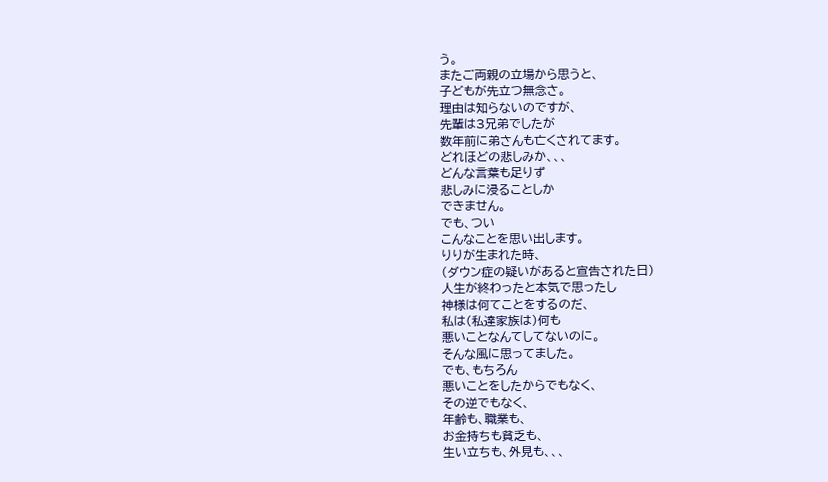う。
またご両親の立場から思うと、
子どもが先立つ無念さ。
理由は知らないのですが、
先輩は3兄弟でしたが
数年前に弟さんも亡くされてます。
どれほどの悲しみか、、、
どんな言葉も足りず
悲しみに浸ることしか
できません。
でも、つい
こんなことを思い出します。
りりが生まれた時、
(ダウン症の疑いがあると宣告された日)
人生が終わったと本気で思ったし
神様は何てことをするのだ、
私は(私達家族は)何も
悪いことなんてしてないのに。
そんな風に思ってました。
でも、もちろん
悪いことをしたからでもなく、
その逆でもなく、
年齢も、職業も、
お金持ちも貧乏も、
生い立ちも、外見も、、、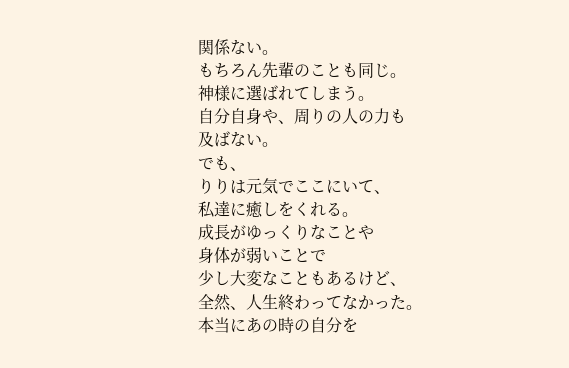関係ない。
もちろん先輩のことも同じ。
神様に選ばれてしまう。
自分自身や、周りの人の力も
及ばない。
でも、
りりは元気でここにいて、
私達に癒しをくれる。
成長がゆっくりなことや
身体が弱いことで
少し大変なこともあるけど、
全然、人生終わってなかった。
本当にあの時の自分を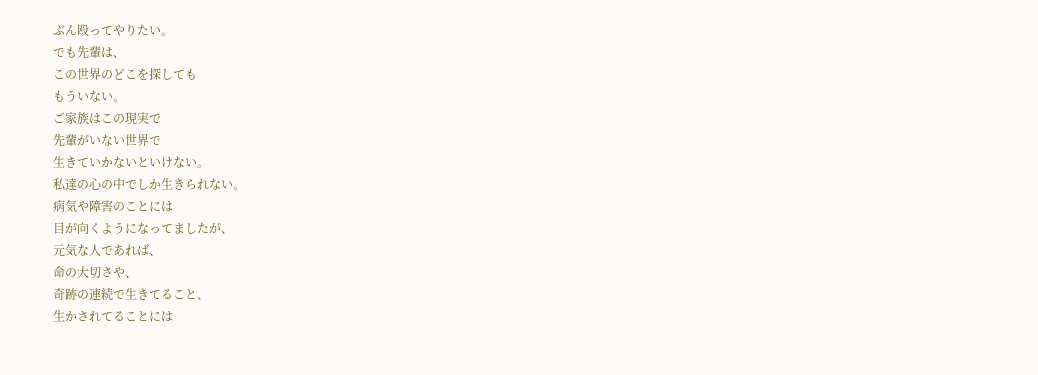ぶん殴ってやりたい。
でも先輩は、
この世界のどこを探しても
もういない。
ご家族はこの現実で
先輩がいない世界で
生きていかないといけない。
私達の心の中でしか生きられない。
病気や障害のことには
目が向くようになってましたが、
元気な人であれば、
命の大切さや、
奇跡の連続で生きてること、
生かされてることには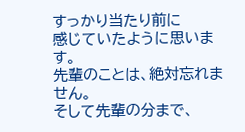すっかり当たり前に
感じていたように思います。
先輩のことは、絶対忘れません。
そして先輩の分まで、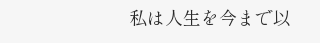私は人生を今まで以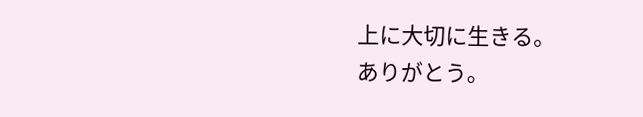上に大切に生きる。
ありがとう。